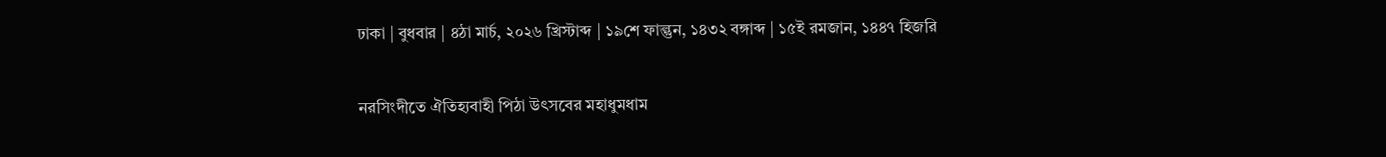ঢাকা | বুধবার | ৪ঠা মার্চ, ২০২৬ খ্রিস্টাব্দ | ১৯শে ফাল্গুন, ১৪৩২ বঙ্গাব্দ | ১৫ই রমজান, ১৪৪৭ হিজরি

নরসিংদীতে ঐতিহ্যবাহী পিঠা উৎসবের মহাধুমধাম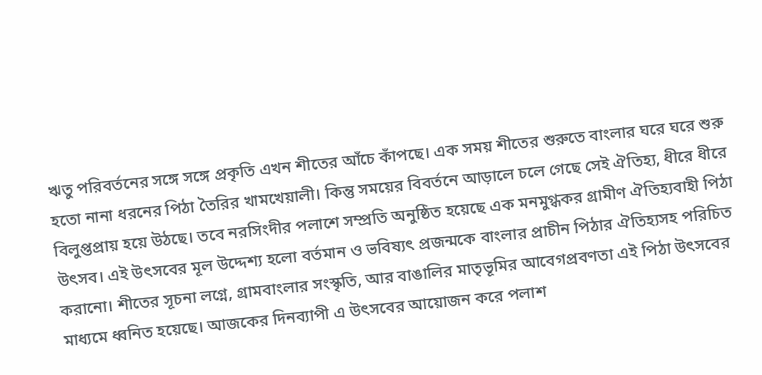ঋতু পরিবর্তনের সঙ্গে সঙ্গে প্রকৃতি এখন শীতের আঁচে কাঁপছে। এক সময় শীতের শুরুতে বাংলার ঘরে ঘরে শুরু হতো নানা ধরনের পিঠা তৈরির খামখেয়ালী। কিন্তু সময়ের বিবর্তনে আড়ালে চলে গেছে সেই ঐতিহ্য, ধীরে ধীরে বিলুপ্তপ্রায় হয়ে উঠছে। তবে নরসিংদীর পলাশে সম্প্রতি অনুষ্ঠিত হয়েছে এক মনমুগ্ধকর গ্রামীণ ঐতিহ্যবাহী পিঠা উৎসব। এই উৎসবের মূল উদ্দেশ্য হলো বর্তমান ও ভবিষ্যৎ প্রজন্মকে বাংলার প্রাচীন পিঠার ঐতিহ্যসহ পরিচিত করানো। শীতের সূচনা লগ্নে, গ্রামবাংলার সংস্কৃতি, আর বাঙালির মাতৃভূমির আবেগপ্রবণতা এই পিঠা উৎসবের মাধ্যমে ধ্বনিত হয়েছে। আজকের দিনব্যাপী এ উৎসবের আয়োজন করে পলাশ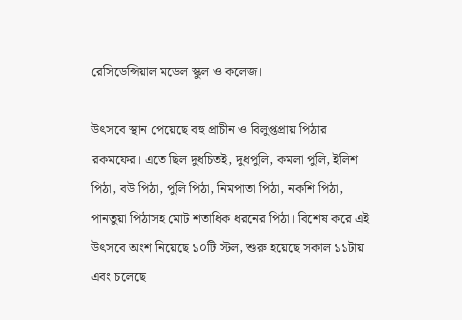রেসিডেন্সিয়াল মডেল স্কুল ও কলেজ।

উৎসবে স্থান পেয়েছে বহু প্রাচীন ও বিলুপ্তপ্রায় পিঠার রকমফের। এতে ছিল দুধচিতই, দুধপুলি, কমলা পুলি, ইলিশ পিঠা, বউ পিঠা, পুলি পিঠা, নিমপাতা পিঠা, নকশি পিঠা, পানতুয়া পিঠাসহ মোট শতাধিক ধরনের পিঠা। বিশেষ করে এই উৎসবে অংশ নিয়েছে ১০টি স্টল, শুরু হয়েছে সকাল ১১টায় এবং চলেছে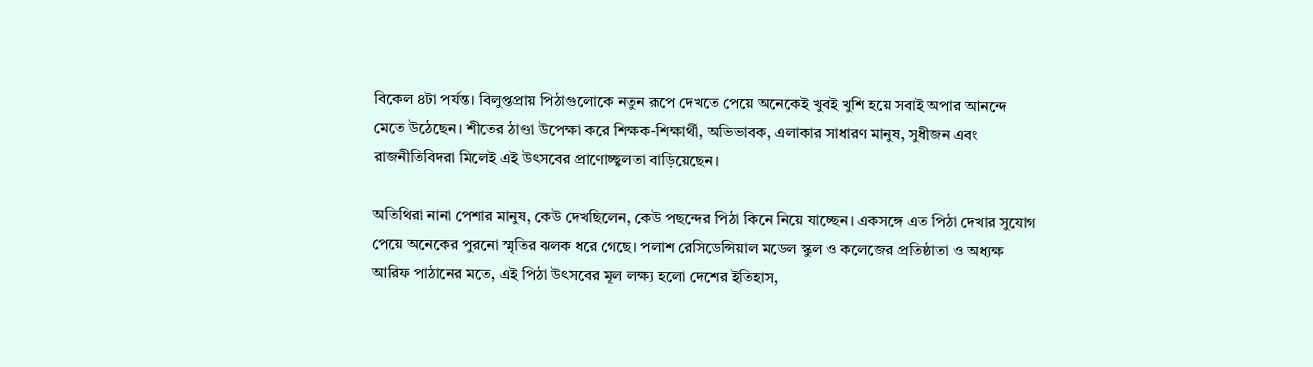বিকেল ৪টা পর্যন্ত। বিলুপ্তপ্রায় পিঠাগুলোকে নতুন রূপে দেখতে পেয়ে অনেকেই খুবই খুশি হয়ে সবাই অপার আনন্দে মেতে উঠেছেন। শীতের ঠাণ্ডা উপেক্ষা করে শিক্ষক-শিক্ষার্থী, অভিভাবক, এলাকার সাধারণ মানুষ, সুধীজন এবং রাজনীতিবিদরা মিলেই এই উৎসবের প্রাণোচ্ছ্বলতা বাড়িয়েছেন।

অতিথিরা নানা পেশার মানুষ, কেউ দেখছিলেন, কেউ পছন্দের পিঠা কিনে নিয়ে যাচ্ছেন। একসঙ্গে এত পিঠা দেখার সুযোগ পেয়ে অনেকের পুরনো স্মৃতির ঝলক ধরে গেছে। পলাশ রেসিডেন্সিয়াল মডেল স্কুল ও কলেজের প্রতিষ্ঠাতা ও অধ্যক্ষ আরিফ পাঠানের মতে, এই পিঠা উৎসবের মূল লক্ষ্য হলো দেশের ইতিহাস,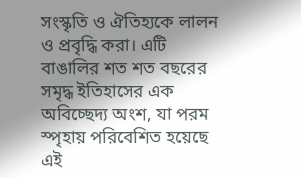সংস্কৃতি ও ঐতিহ্যকে লালন ও প্রবৃদ্ধি করা। এটি বাঙালির শত শত বছরের সমৃদ্ধ ইতিহাসের এক অবিচ্ছেদ্য অংশ, যা পরম স্পৃহায় পরিবেশিত হয়েছে এই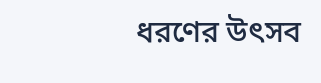ধরণের উৎসব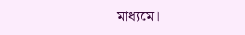মাধ্যমে।